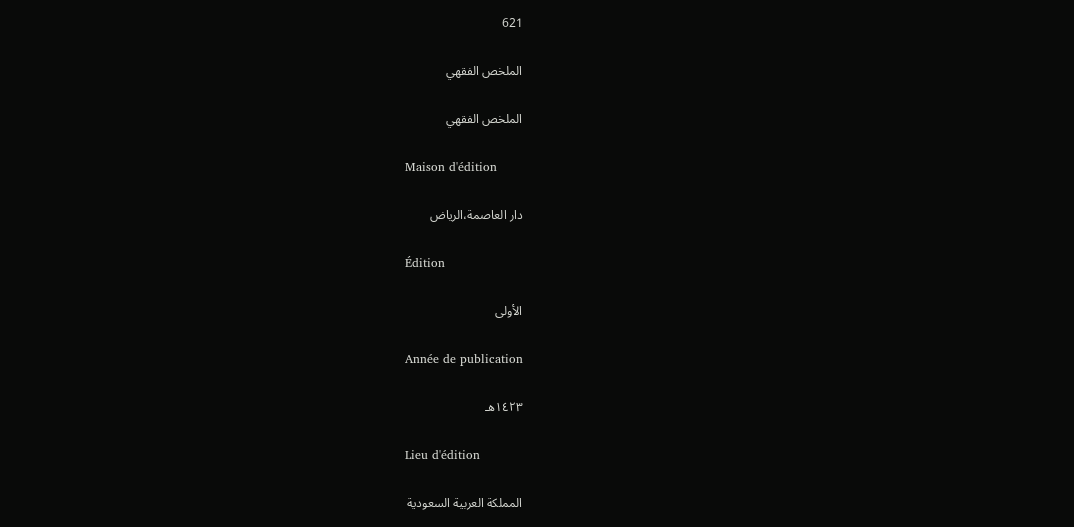621

الملخص الفقهي

الملخص الفقهي

Maison d'édition

دار العاصمة،الرياض

Édition

الأولى

Année de publication

١٤٢٣هـ

Lieu d'édition

المملكة العربية السعودية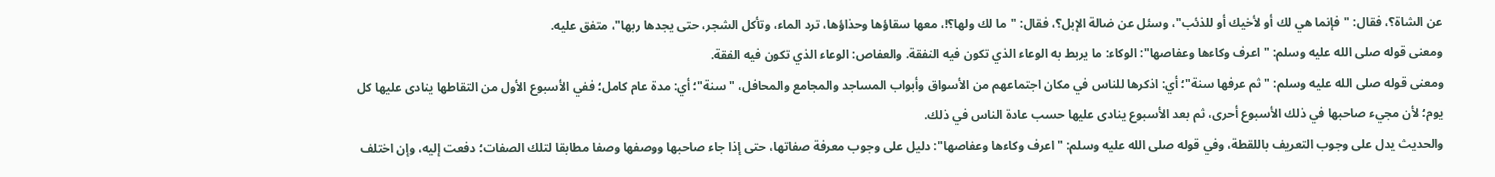عن الشاة؟، فقال: "فإنما هي لك أو لأخيك أو للذئب"، وسئل عن ضالة الإبل؟، فقال: "ما لك ولها؟!، معها سقاؤها وحذاؤها، ترد الماء، وتأكل الشجر، حتى يجدها ربها"، متفق عليه.
ومعنى قوله صلى الله عليه وسلم: "اعرف وكاءها وعفاصها": الوكاء: ما يربط به الوعاء الذي تكون فيه النفقة. والعفاص: الوعاء الذي تكون فيه الفقة.
ومعنى قوله صلى الله عليه وسلم: "ثم عرفها سنة"؛ أي: اذكرها للناس في مكان اجتماعهم من الأسواق وأبواب المساجد والمجامع والمحافل، "سنة"؛ أي: مدة عام كامل؛ ففي الأسبوع الأول من التقاطها ينادى عليها كل يوم؛ لأن مجيء صاحبها في ذلك الأسبوع أحرى، ثم بعد الأسبوع ينادى عليها حسب عادة الناس في ذلك.
والحديث يدل على وجوب التعريف باللقطة، وفي قوله صلى الله عليه وسلم: "اعرف وكاءها وعفاصها": دليل على وجوب معرفة صفاتها، حتى إذا جاء صاحبها ووصفها وصفا مطابقا لتلك الصفات؛ دفعت إليه، وإن اختلف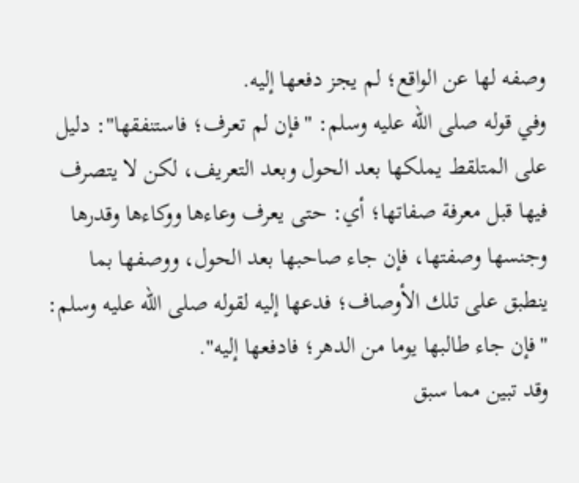وصفه لها عن الواقع؛ لم يجز دفعها إليه.
وفي قوله صلى الله عليه وسلم: "فإن لم تعرف؛ فاستنفقها": دليل على المتلقط يملكها بعد الحول وبعد التعريف، لكن لا يتصرف فيها قبل معرفة صفاتها؛ أي: حتى يعرف وعاءها ووكاءها وقدرها وجنسها وصفتها، فإن جاء صاحبها بعد الحول، ووصفها بما ينطبق على تلك الأوصاف؛ فدعها إليه لقوله صلى الله عليه وسلم: "فإن جاء طالبها يوما من الدهر؛ فادفعها إليه".
وقد تبين مما سبق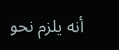أنه يلزم نحو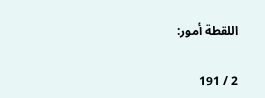اللقطة أمور:

2 / 191